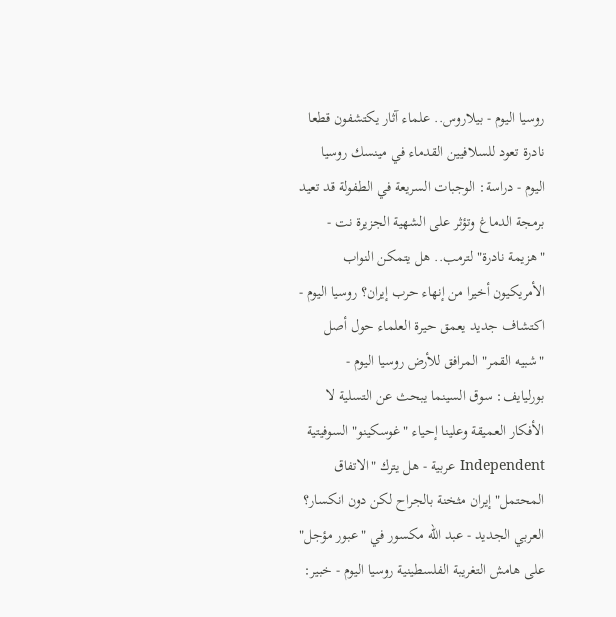روسيا اليوم - بيلاروس.. علماء آثار يكتشفون قطعا نادرة تعود للسلافيين القدماء في مينسك روسيا اليوم - دراسة: الوجبات السريعة في الطفولة قد تعيد برمجة الدماغ وتؤثر على الشهية الجزيرة نت - "هزيمة نادرة" لترمب.. هل يتمكن النواب الأمريكيون أخيرا من إنهاء حرب إيران؟ روسيا اليوم - اكتشاف جديد يعمق حيرة العلماء حول أصل "شبيه القمر" المرافق للأرض روسيا اليوم - بورليايف: سوق السينما يبحث عن التسلية لا الأفكار العميقة وعلينا إحياء "غوسكينو" السوفيتية Independent عربية - هل يترك "الاتفاق المحتمل" إيران مثخنة بالجراح لكن دون انكسار؟ العربي الجديد - عبد الله مكسور في "عبور مؤجل" على هامش التغريبة الفلسطينية روسيا اليوم - خبير: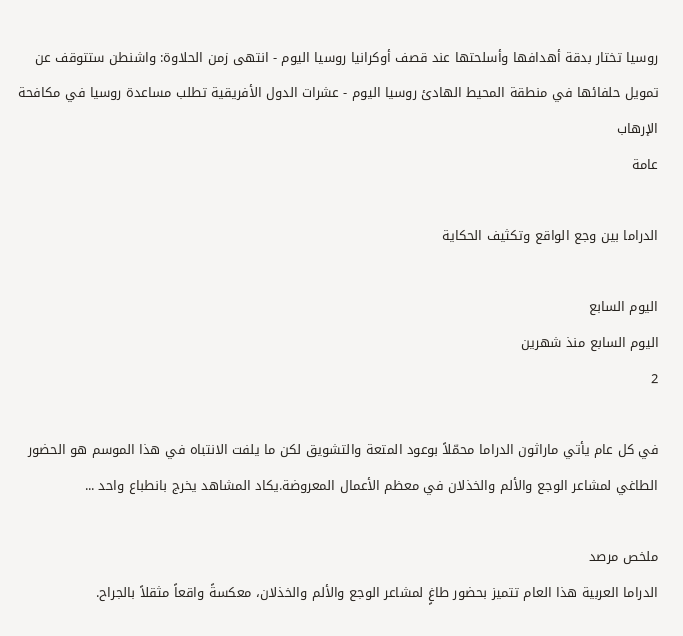روسيا تختار بدقة أهدافها وأسلحتها عند قصف أوكرانيا روسيا اليوم - انتهى زمن الحلاوة: واشنطن ستتوقف عن تمويل حلفائها في منطقة المحيط الهادئ روسيا اليوم - عشرات الدول الأفريقية تطلب مساعدة روسيا في مكافحة الإرهاب
عامة

الدراما بين وجع الواقع وتكثيف الحكاية

اليوم السابع
اليوم السابع منذ شهرين
2

في كل عام يأتي ماراثون الدراما محمّلاً بوعود المتعة والتشويق لكن ما يلفت الانتباه في هذا الموسم هو الحضور الطاغي لمشاعر الوجع والألم والخذلان في معظم الأعمال المعروضة.يكاد المشاهد يخرج بانطباع واحد ...

ملخص مرصد
الدراما العربية هذا العام تتميز بحضور طاغٍ لمشاعر الوجع والألم والخذلان، معكسةً واقعاً مثقلاً بالجراح.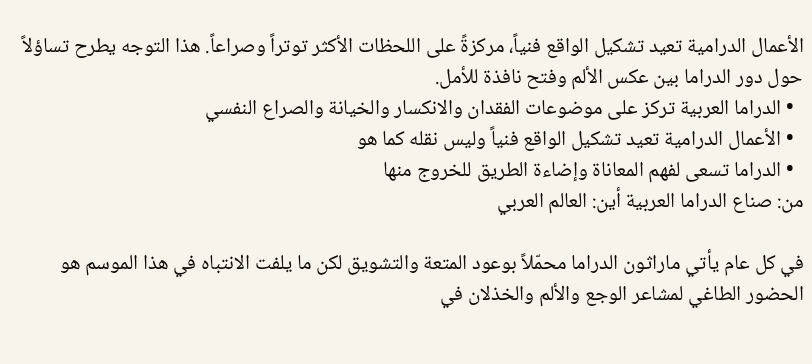الأعمال الدرامية تعيد تشكيل الواقع فنياً، مركزةً على اللحظات الأكثر توتراً وصراعاً. هذا التوجه يطرح تساؤلاً حول دور الدراما بين عكس الألم وفتح نافذة للأمل.
  • الدراما العربية تركز على موضوعات الفقدان والانكسار والخيانة والصراع النفسي
  • الأعمال الدرامية تعيد تشكيل الواقع فنياً وليس نقله كما هو
  • الدراما تسعى لفهم المعاناة وإضاءة الطريق للخروج منها
من: صناع الدراما العربية أين: العالم العربي

في كل عام يأتي ماراثون الدراما محمّلاً بوعود المتعة والتشويق لكن ما يلفت الانتباه في هذا الموسم هو الحضور الطاغي لمشاعر الوجع والألم والخذلان في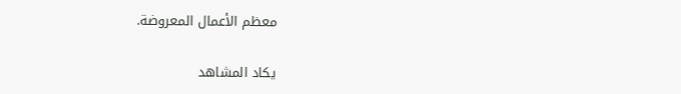معظم الأعمال المعروضة.

يكاد المشاهد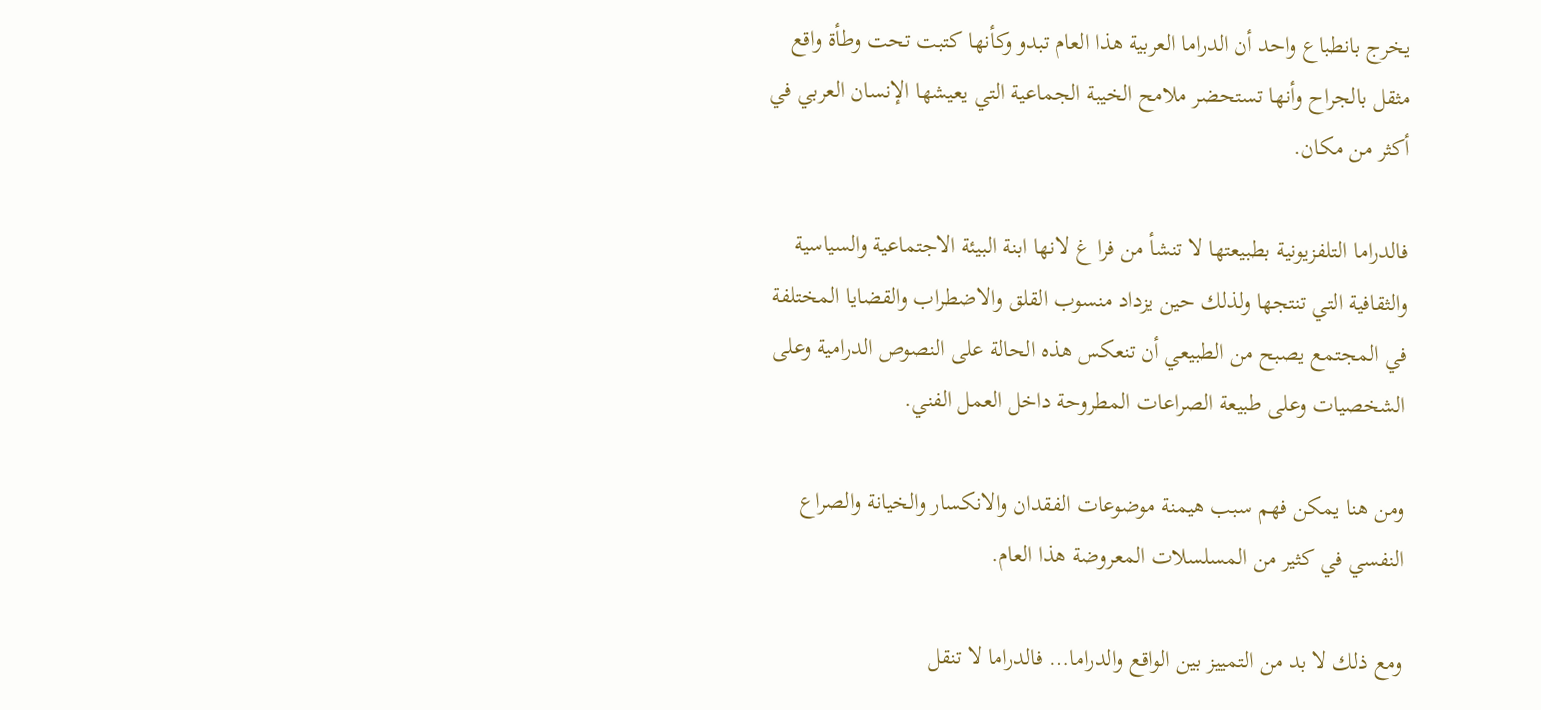يخرج بانطباع واحد أن الدراما العربية هذا العام تبدو وكأنها كتبت تحت وطأة واقع مثقل بالجراح وأنها تستحضر ملامح الخيبة الجماعية التي يعيشها الإنسان العربي في أكثر من مكان.

فالدراما التلفزيونية بطبيعتها لا تنشأ من فرا غ لانها ابنة البيئة الاجتماعية والسياسية والثقافية التي تنتجها ولذلك حين يزداد منسوب القلق والاضطراب والقضايا المختلفة في المجتمع يصبح من الطبيعي أن تنعكس هذه الحالة على النصوص الدرامية وعلى الشخصيات وعلى طبيعة الصراعات المطروحة داخل العمل الفني.

ومن هنا يمكن فهم سبب هيمنة موضوعات الفقدان والانكسار والخيانة والصراع النفسي في كثير من المسلسلات المعروضة هذا العام.

ومع ذلك لا بد من التمييز بين الواقع والدراما… فالدراما لا تنقل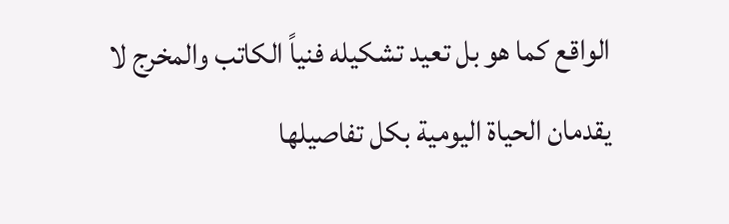الواقع كما هو بل تعيد تشكيله فنياً الكاتب والمخرج لا يقدمان الحياة اليومية بكل تفاصيلها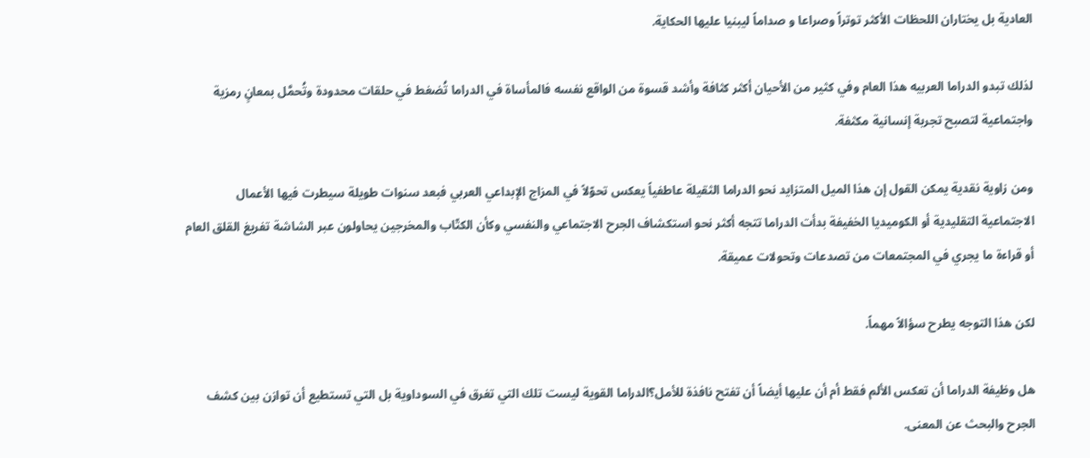العادية بل يختاران اللحظات الأكثر توتراً وصراعا و صداماً ليبنيا عليها الحكاية.

لذلك تبدو الدراما العربيه هذا العام وفي كثير من الأحيان أكثر كثافة وأشد قسوة من الواقع نفسه فالمأساة في الدراما تُضغط في حلقات محدودة وتُحمَّل بمعانٍ رمزية واجتماعية لتصبح تجربة إنسانية مكثفة.

ومن زاوية نقدية يمكن القول إن هذا الميل المتزايد نحو الدراما الثقيلة عاطفياً يعكس تحوّلاً في المزاج الإبداعي العربي فبعد سنوات طويلة سيطرت فيها الأعمال الاجتماعية التقليدية أو الكوميديا الخفيفة بدأت الدراما تتجه أكثر نحو استكشاف الجرح الاجتماعي والنفسي وكأن الكتّاب والمخرجين يحاولون عبر الشاشة تفريغ القلق العام أو قراءة ما يجري في المجتمعات من تصدعات وتحولات عميقة.

لكن هذا التوجه يطرح سؤالاً مهماً.

هل وظيفة الدراما أن تعكس الألم فقط أم أن عليها أيضاً أن تفتح نافذة للأمل؟الدراما القوية ليست تلك التي تغرق في السوداوية بل التي تستطيع أن توازن بين كشف الجرح والبحث عن المعنى.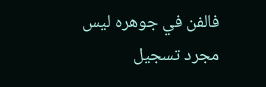فالفن في جوهره ليس مجرد تسجيل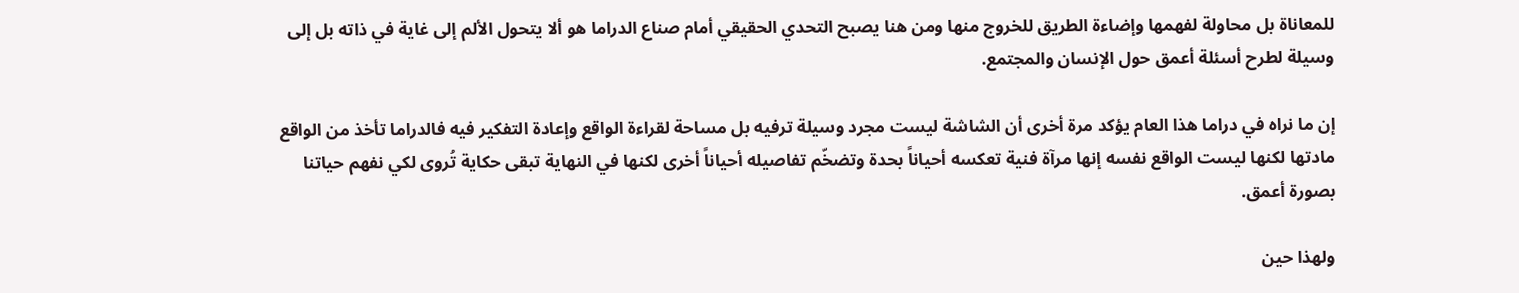للمعاناة بل محاولة لفهمها وإضاءة الطريق للخروج منها ومن هنا يصبح التحدي الحقيقي أمام صناع الدراما هو ألا يتحول الألم إلى غاية في ذاته بل إلى وسيلة لطرح أسئلة أعمق حول الإنسان والمجتمع.

إن ما نراه في دراما هذا العام يؤكد مرة أخرى أن الشاشة ليست مجرد وسيلة ترفيه بل مساحة لقراءة الواقع وإعادة التفكير فيه فالدراما تأخذ من الواقع مادتها لكنها ليست الواقع نفسه إنها مرآة فنية تعكسه أحياناً بحدة وتضخّم تفاصيله أحياناً أخرى لكنها في النهاية تبقى حكاية تُروى لكي نفهم حياتنا بصورة أعمق.

ولهذا حين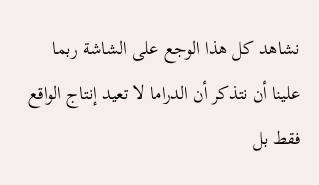نشاهد كل هذا الوجع على الشاشة ربما علينا أن نتذكر أن الدراما لا تعيد إنتاج الواقع فقط بل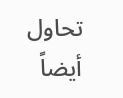تحاول أيضاً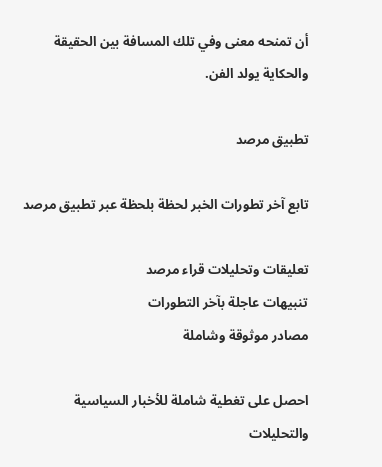أن تمنحه معنى وفي تلك المسافة بين الحقيقة والحكاية يولد الفن.

تطبيق مرصد

تابع آخر تطورات الخبر لحظة بلحظة عبر تطبيق مرصد

تعليقات وتحليلات قراء مرصد
تنبيهات عاجلة بآخر التطورات
مصادر موثوقة وشاملة

احصل على تغطية شاملة للأخبار السياسية والتحليلات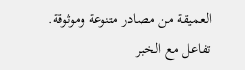العميقة من مصادر متنوعة وموثوقة. تفاعل مع الخبر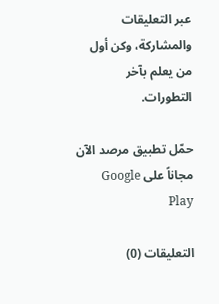عبر التعليقات والمشاركة، وكن أول من يعلم بآخر التطورات.

حمّل تطبيق مرصد الآن مجاناً على Google Play

التعليقات (0)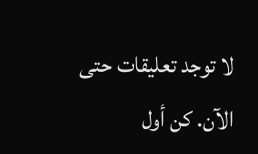لا توجد تعليقات حتى الآن. كن أول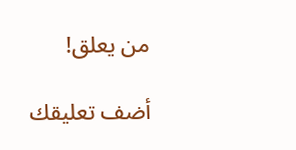من يعلق!

أضف تعليقك